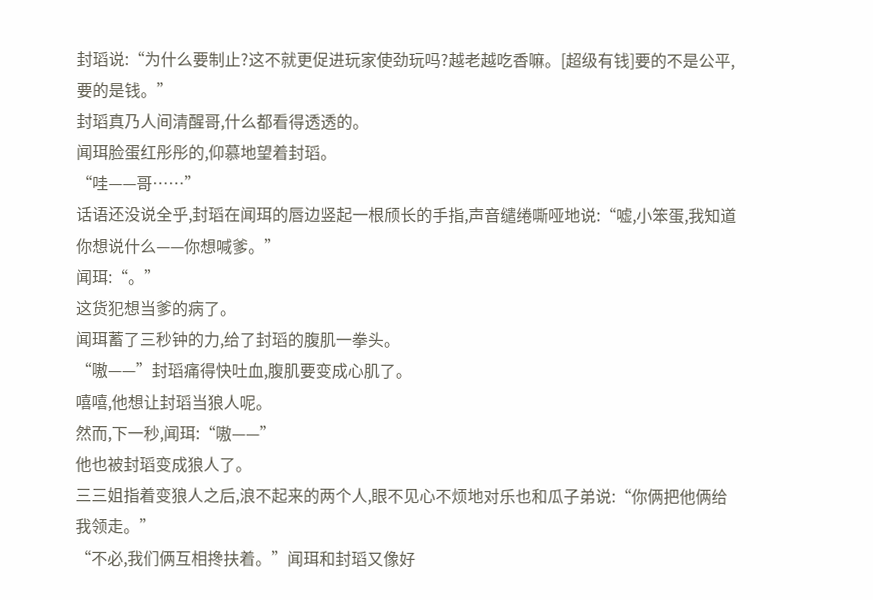封瑫说:“为什么要制止?这不就更促进玩家使劲玩吗?越老越吃香嘛。[超级有钱]要的不是公平,要的是钱。”
封瑫真乃人间清醒哥,什么都看得透透的。
闻珥脸蛋红彤彤的,仰慕地望着封瑫。
“哇——哥……”
话语还没说全乎,封瑫在闻珥的唇边竖起一根颀长的手指,声音缱绻嘶哑地说:“嘘,小笨蛋,我知道你想说什么——你想喊爹。”
闻珥:“。”
这货犯想当爹的病了。
闻珥蓄了三秒钟的力,给了封瑫的腹肌一拳头。
“嗷——”封瑫痛得快吐血,腹肌要变成心肌了。
嘻嘻,他想让封瑫当狼人呢。
然而,下一秒,闻珥:“嗷——”
他也被封瑫变成狼人了。
三三姐指着变狼人之后,浪不起来的两个人,眼不见心不烦地对乐也和瓜子弟说:“你俩把他俩给我领走。”
“不必,我们俩互相搀扶着。”闻珥和封瑫又像好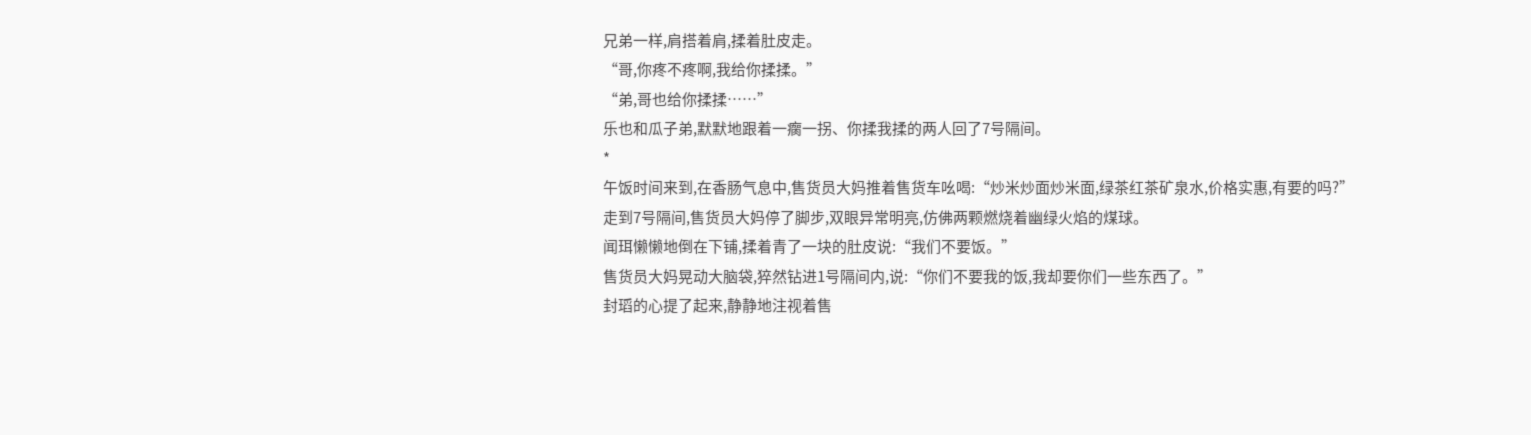兄弟一样,肩搭着肩,揉着肚皮走。
“哥,你疼不疼啊,我给你揉揉。”
“弟,哥也给你揉揉……”
乐也和瓜子弟,默默地跟着一瘸一拐、你揉我揉的两人回了7号隔间。
*
午饭时间来到,在香肠气息中,售货员大妈推着售货车吆喝:“炒米炒面炒米面,绿茶红茶矿泉水,价格实惠,有要的吗?”
走到7号隔间,售货员大妈停了脚步,双眼异常明亮,仿佛两颗燃烧着幽绿火焰的煤球。
闻珥懒懒地倒在下铺,揉着青了一块的肚皮说:“我们不要饭。”
售货员大妈晃动大脑袋,猝然钻进1号隔间内,说:“你们不要我的饭,我却要你们一些东西了。”
封瑫的心提了起来,静静地注视着售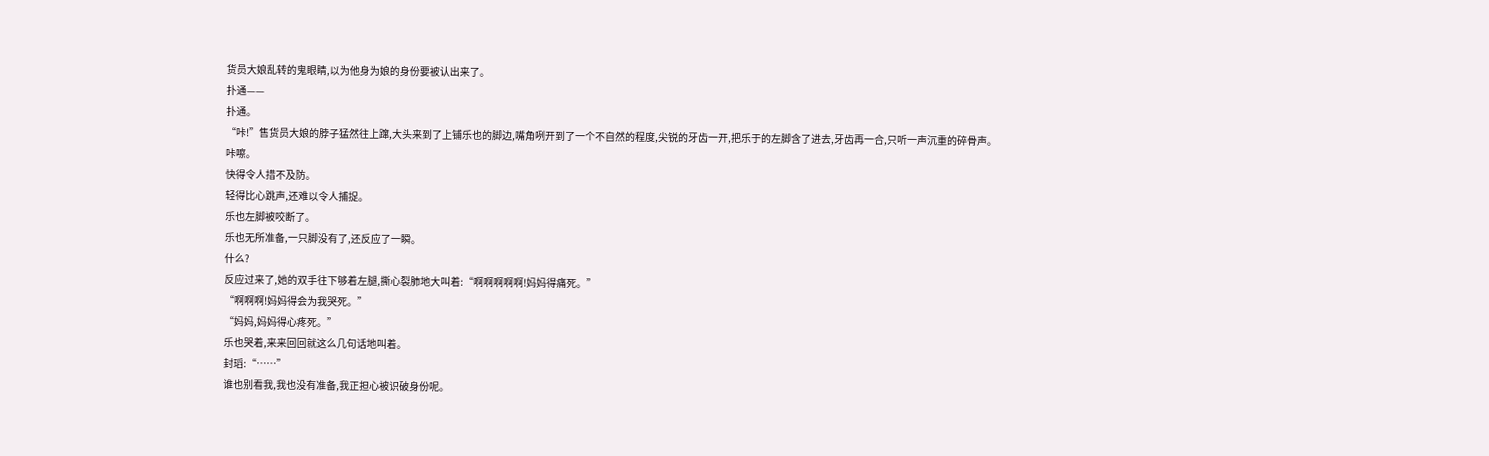货员大娘乱转的鬼眼睛,以为他身为娘的身份要被认出来了。
扑通——
扑通。
“咔!”售货员大娘的脖子猛然往上蹿,大头来到了上铺乐也的脚边,嘴角咧开到了一个不自然的程度,尖锐的牙齿一开,把乐于的左脚含了进去,牙齿再一合,只听一声沉重的碎骨声。
咔嚓。
快得令人措不及防。
轻得比心跳声,还难以令人捕捉。
乐也左脚被咬断了。
乐也无所准备,一只脚没有了,还反应了一瞬。
什么?
反应过来了,她的双手往下够着左腿,撕心裂肺地大叫着:“啊啊啊啊啊!妈妈得痛死。”
“啊啊啊!妈妈得会为我哭死。”
“妈妈,妈妈得心疼死。”
乐也哭着,来来回回就这么几句话地叫着。
封瑫:“……”
谁也别看我,我也没有准备,我正担心被识破身份呢。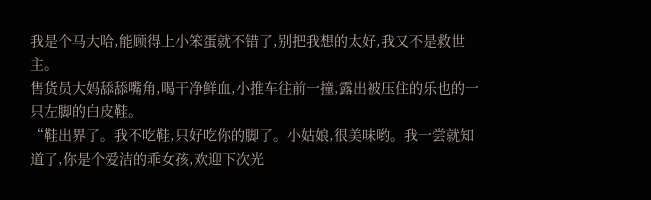我是个马大哈,能顾得上小笨蛋就不错了,别把我想的太好,我又不是救世主。
售货员大妈舔舔嘴角,喝干净鲜血,小推车往前一撞,露出被压住的乐也的一只左脚的白皮鞋。
“鞋出界了。我不吃鞋,只好吃你的脚了。小姑娘,很美味哟。我一尝就知道了,你是个爱洁的乖女孩,欢迎下次光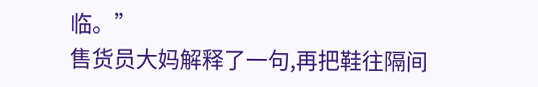临。”
售货员大妈解释了一句,再把鞋往隔间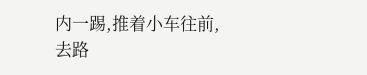内一踢,推着小车往前,去路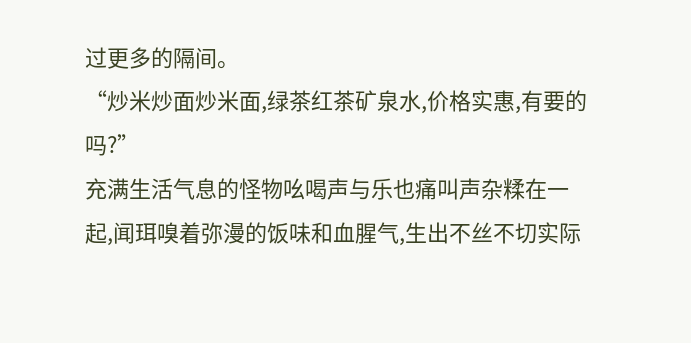过更多的隔间。
“炒米炒面炒米面,绿茶红茶矿泉水,价格实惠,有要的吗?”
充满生活气息的怪物吆喝声与乐也痛叫声杂糅在一起,闻珥嗅着弥漫的饭味和血腥气,生出不丝不切实际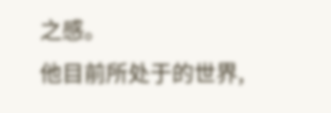之感。
他目前所处于的世界,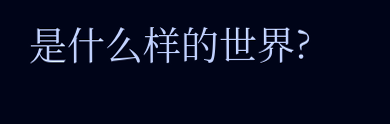是什么样的世界?